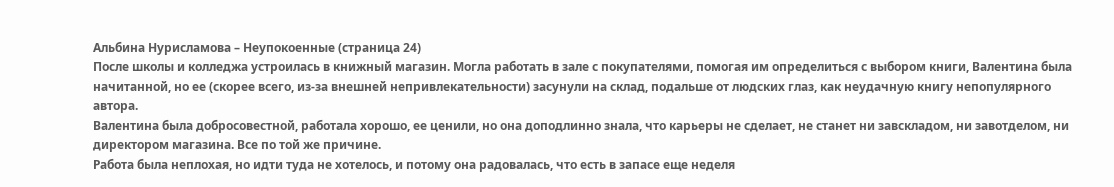Альбина Нурисламова – Неупокоенные (страница 24)
После школы и колледжа устроилась в книжный магазин. Могла работать в зале с покупателями, помогая им определиться с выбором книги, Валентина была начитанной, но ее (скорее всего, из-за внешней непривлекательности) засунули на склад, подальше от людских глаз, как неудачную книгу непопулярного автора.
Валентина была добросовестной, работала хорошо, ее ценили, но она доподлинно знала, что карьеры не сделает, не станет ни завскладом, ни завотделом, ни директором магазина. Все по той же причине.
Работа была неплохая, но идти туда не хотелось, и потому она радовалась, что есть в запасе еще неделя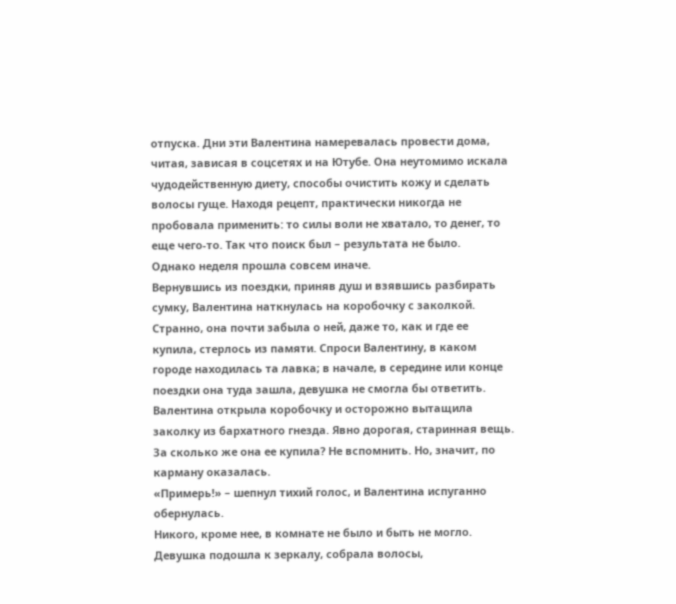отпуска. Дни эти Валентина намеревалась провести дома, читая, зависая в соцсетях и на Ютубе. Она неутомимо искала чудодейственную диету, способы очистить кожу и сделать волосы гуще. Находя рецепт, практически никогда не пробовала применить: то силы воли не хватало, то денег, то еще чего-то. Так что поиск был – результата не было.
Однако неделя прошла совсем иначе.
Вернувшись из поездки, приняв душ и взявшись разбирать сумку, Валентина наткнулась на коробочку с заколкой. Странно, она почти забыла о ней, даже то, как и где ее купила, стерлось из памяти. Спроси Валентину, в каком городе находилась та лавка; в начале, в середине или конце поездки она туда зашла, девушка не смогла бы ответить.
Валентина открыла коробочку и осторожно вытащила заколку из бархатного гнезда. Явно дорогая, старинная вещь. За сколько же она ее купила? Не вспомнить. Но, значит, по карману оказалась.
«Примерь!» – шепнул тихий голос, и Валентина испуганно обернулась.
Никого, кроме нее, в комнате не было и быть не могло.
Девушка подошла к зеркалу, собрала волосы,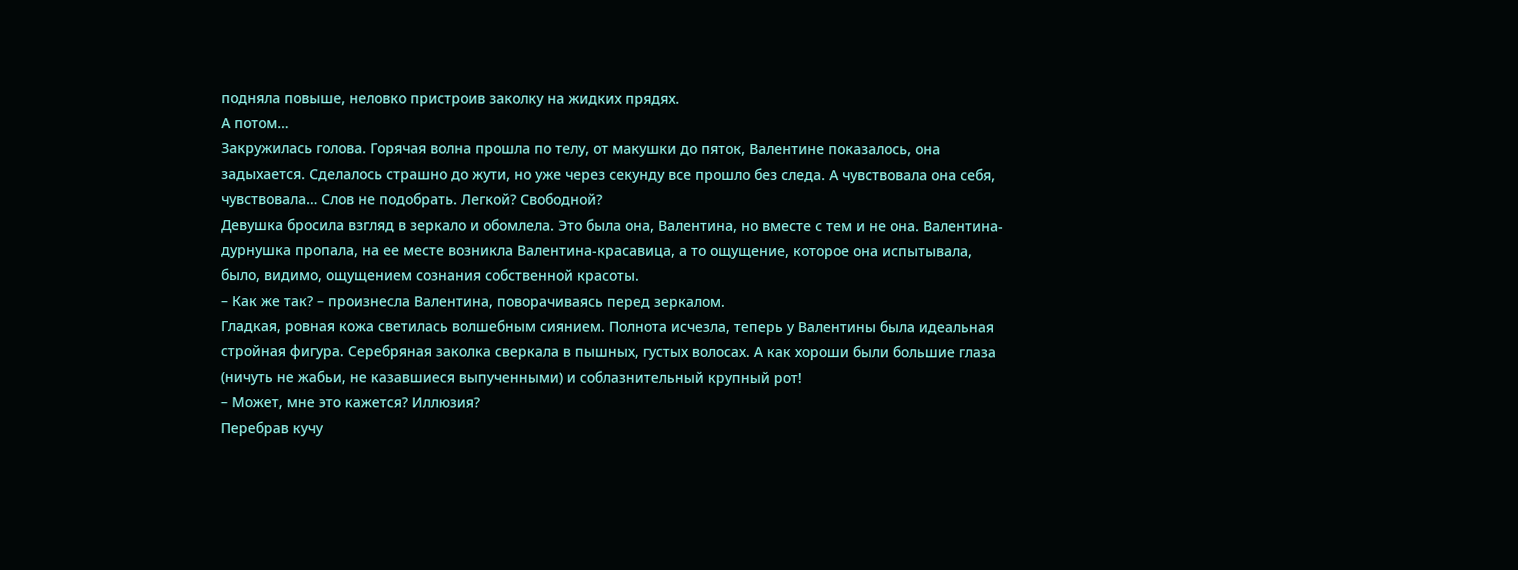подняла повыше, неловко пристроив заколку на жидких прядях.
А потом…
Закружилась голова. Горячая волна прошла по телу, от макушки до пяток, Валентине показалось, она задыхается. Сделалось страшно до жути, но уже через секунду все прошло без следа. А чувствовала она себя, чувствовала… Слов не подобрать. Легкой? Свободной?
Девушка бросила взгляд в зеркало и обомлела. Это была она, Валентина, но вместе с тем и не она. Валентина-дурнушка пропала, на ее месте возникла Валентина-красавица, а то ощущение, которое она испытывала, было, видимо, ощущением сознания собственной красоты.
– Как же так? – произнесла Валентина, поворачиваясь перед зеркалом.
Гладкая, ровная кожа светилась волшебным сиянием. Полнота исчезла, теперь у Валентины была идеальная стройная фигура. Серебряная заколка сверкала в пышных, густых волосах. А как хороши были большие глаза (ничуть не жабьи, не казавшиеся выпученными) и соблазнительный крупный рот!
– Может, мне это кажется? Иллюзия?
Перебрав кучу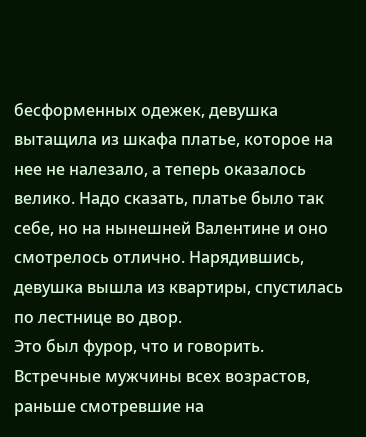бесформенных одежек, девушка вытащила из шкафа платье, которое на нее не налезало, а теперь оказалось велико. Надо сказать, платье было так себе, но на нынешней Валентине и оно смотрелось отлично. Нарядившись, девушка вышла из квартиры, спустилась по лестнице во двор.
Это был фурор, что и говорить. Встречные мужчины всех возрастов, раньше смотревшие на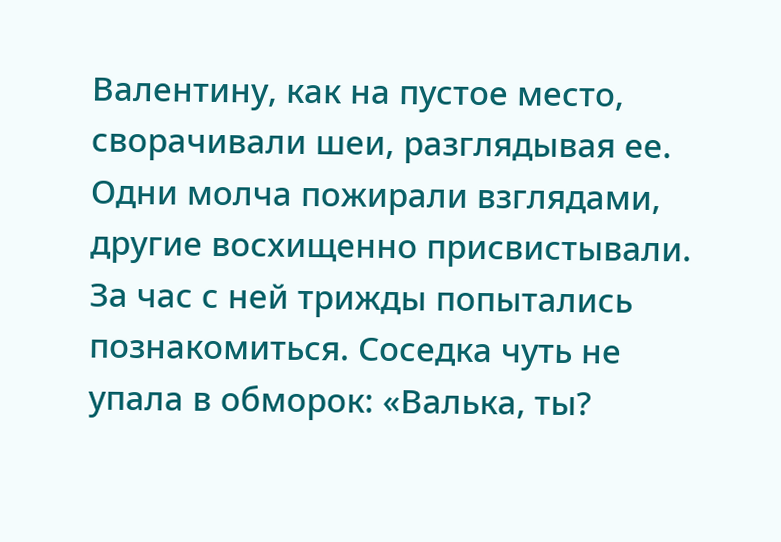Валентину, как на пустое место, сворачивали шеи, разглядывая ее. Одни молча пожирали взглядами, другие восхищенно присвистывали. За час с ней трижды попытались познакомиться. Соседка чуть не упала в обморок: «Валька, ты?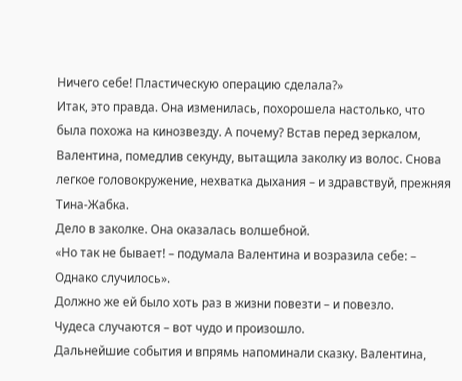Ничего себе! Пластическую операцию сделала?»
Итак, это правда. Она изменилась, похорошела настолько, что была похожа на кинозвезду. А почему? Встав перед зеркалом, Валентина, помедлив секунду, вытащила заколку из волос. Снова легкое головокружение, нехватка дыхания – и здравствуй, прежняя Тина-Жабка.
Дело в заколке. Она оказалась волшебной.
«Но так не бывает! – подумала Валентина и возразила себе: – Однако случилось».
Должно же ей было хоть раз в жизни повезти – и повезло.
Чудеса случаются – вот чудо и произошло.
Дальнейшие события и впрямь напоминали сказку. Валентина,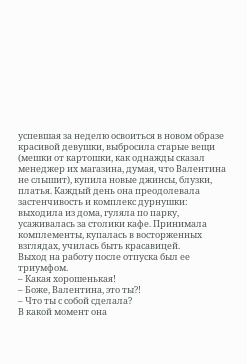успевшая за неделю освоиться в новом образе красивой девушки, выбросила старые вещи (мешки от картошки, как однажды сказал менеджер их магазина, думая, что Валентина не слышит), купила новые джинсы, блузки, платья. Каждый день она преодолевала застенчивость и комплекс дурнушки: выходила из дома, гуляла по парку, усаживалась за столики кафе. Принимала комплементы, купалась в восторженных взглядах, училась быть красавицей.
Выход на работу после отпуска был ее триумфом.
– Какая хорошенькая!
– Боже, Валентина, это ты?!
– Что ты с собой сделала?
В какой момент она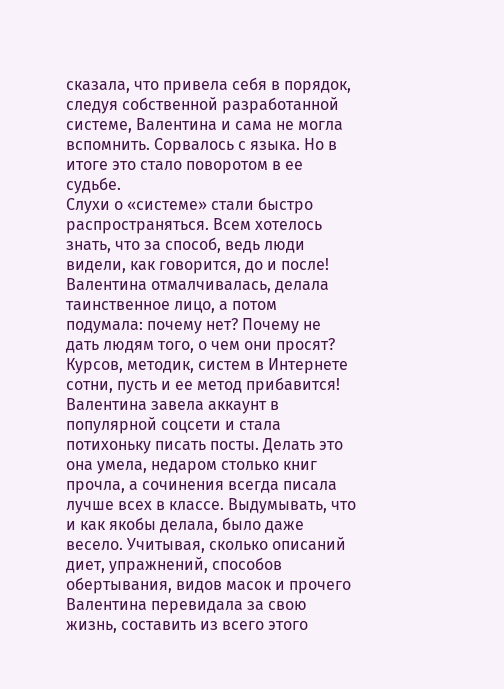сказала, что привела себя в порядок, следуя собственной разработанной системе, Валентина и сама не могла вспомнить. Сорвалось с языка. Но в итоге это стало поворотом в ее судьбе.
Слухи о «системе» стали быстро распространяться. Всем хотелось знать, что за способ, ведь люди видели, как говорится, до и после! Валентина отмалчивалась, делала таинственное лицо, а потом подумала: почему нет? Почему не дать людям того, о чем они просят?
Курсов, методик, систем в Интернете сотни, пусть и ее метод прибавится!
Валентина завела аккаунт в популярной соцсети и стала потихоньку писать посты. Делать это она умела, недаром столько книг прочла, а сочинения всегда писала лучше всех в классе. Выдумывать, что и как якобы делала, было даже весело. Учитывая, сколько описаний диет, упражнений, способов обертывания, видов масок и прочего Валентина перевидала за свою жизнь, составить из всего этого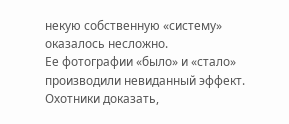некую собственную «систему» оказалось несложно.
Ее фотографии «было» и «стало» производили невиданный эффект. Охотники доказать,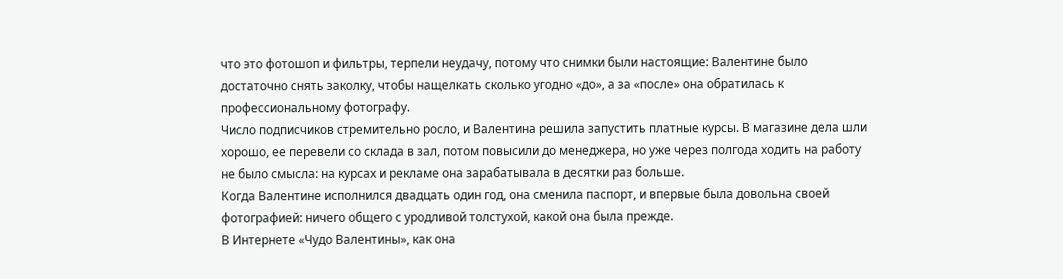что это фотошоп и фильтры, терпели неудачу, потому что снимки были настоящие: Валентине было достаточно снять заколку, чтобы нащелкать сколько угодно «до», а за «после» она обратилась к профессиональному фотографу.
Число подписчиков стремительно росло, и Валентина решила запустить платные курсы. В магазине дела шли хорошо, ее перевели со склада в зал, потом повысили до менеджера, но уже через полгода ходить на работу не было смысла: на курсах и рекламе она зарабатывала в десятки раз больше.
Когда Валентине исполнился двадцать один год, она сменила паспорт, и впервые была довольна своей фотографией: ничего общего с уродливой толстухой, какой она была прежде.
В Интернете «Чудо Валентины», как она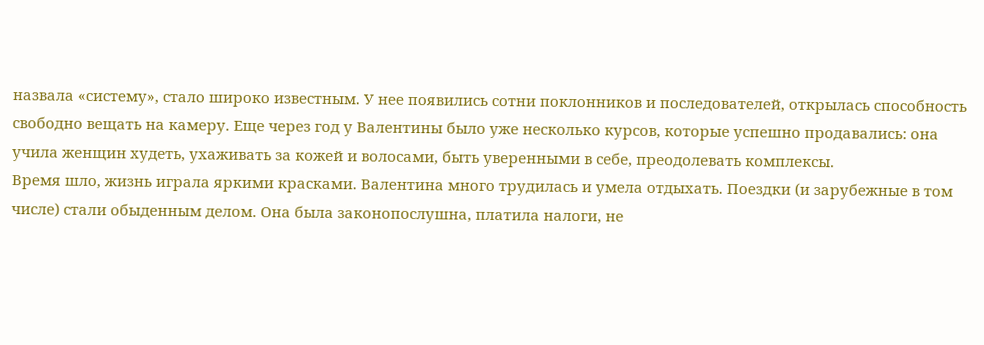назвала «систему», стало широко известным. У нее появились сотни поклонников и последователей, открылась способность свободно вещать на камеру. Еще через год у Валентины было уже несколько курсов, которые успешно продавались: она учила женщин худеть, ухаживать за кожей и волосами, быть уверенными в себе, преодолевать комплексы.
Время шло, жизнь играла яркими красками. Валентина много трудилась и умела отдыхать. Поездки (и зарубежные в том числе) стали обыденным делом. Она была законопослушна, платила налоги, не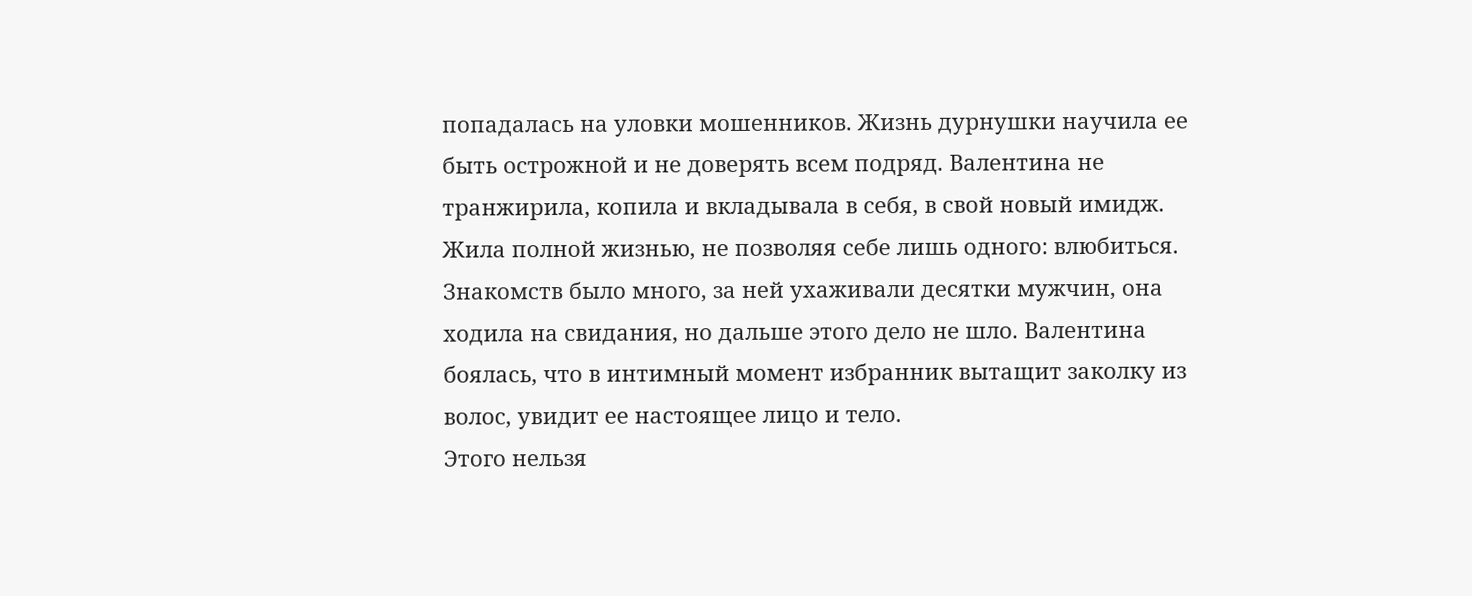попадалась на уловки мошенников. Жизнь дурнушки научила ее быть острожной и не доверять всем подряд. Валентина не транжирила, копила и вкладывала в себя, в свой новый имидж. Жила полной жизнью, не позволяя себе лишь одного: влюбиться.
Знакомств было много, за ней ухаживали десятки мужчин, она ходила на свидания, но дальше этого дело не шло. Валентина боялась, что в интимный момент избранник вытащит заколку из волос, увидит ее настоящее лицо и тело.
Этого нельзя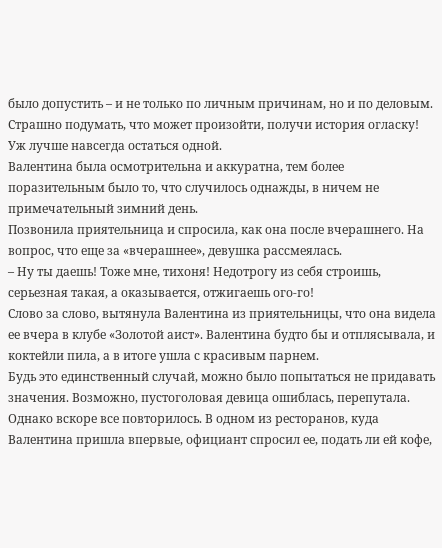было допустить – и не только по личным причинам, но и по деловым. Страшно подумать, что может произойти, получи история огласку! Уж лучше навсегда остаться одной.
Валентина была осмотрительна и аккуратна, тем более поразительным было то, что случилось однажды, в ничем не примечательный зимний день.
Позвонила приятельница и спросила, как она после вчерашнего. На вопрос, что еще за «вчерашнее», девушка рассмеялась.
– Ну ты даешь! Тоже мне, тихоня! Недотрогу из себя строишь, серьезная такая, а оказывается, отжигаешь ого-го!
Слово за слово, вытянула Валентина из приятельницы, что она видела ее вчера в клубе «Золотой аист». Валентина будто бы и отплясывала, и коктейли пила, а в итоге ушла с красивым парнем.
Будь это единственный случай, можно было попытаться не придавать значения. Возможно, пустоголовая девица ошиблась, перепутала. Однако вскоре все повторилось. В одном из ресторанов, куда Валентина пришла впервые, официант спросил ее, подать ли ей кофе,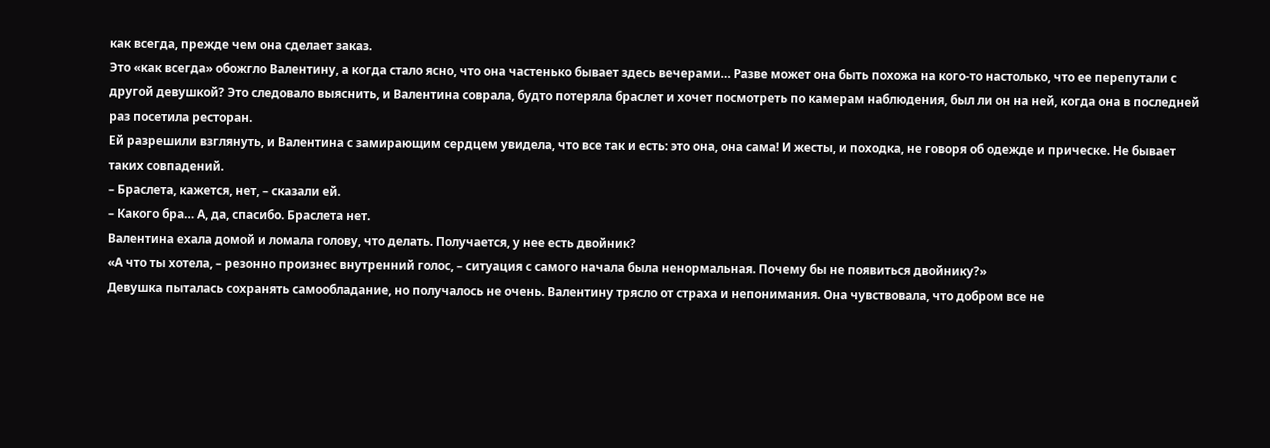как всегда, прежде чем она сделает заказ.
Это «как всегда» обожгло Валентину, а когда стало ясно, что она частенько бывает здесь вечерами… Разве может она быть похожа на кого-то настолько, что ее перепутали с другой девушкой? Это следовало выяснить, и Валентина соврала, будто потеряла браслет и хочет посмотреть по камерам наблюдения, был ли он на ней, когда она в последней раз посетила ресторан.
Ей разрешили взглянуть, и Валентина с замирающим сердцем увидела, что все так и есть: это она, она сама! И жесты, и походка, не говоря об одежде и прическе. Не бывает таких совпадений.
– Браслета, кажется, нет, – сказали ей.
– Какого бра… А, да, спасибо. Браслета нет.
Валентина ехала домой и ломала голову, что делать. Получается, у нее есть двойник?
«А что ты хотела, – резонно произнес внутренний голос, – ситуация с самого начала была ненормальная. Почему бы не появиться двойнику?»
Девушка пыталась сохранять самообладание, но получалось не очень. Валентину трясло от страха и непонимания. Она чувствовала, что добром все не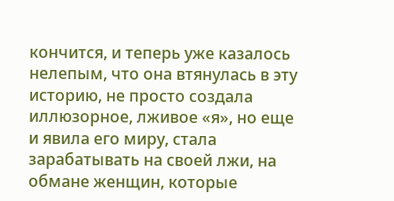кончится, и теперь уже казалось нелепым, что она втянулась в эту историю, не просто создала иллюзорное, лживое «я», но еще и явила его миру, стала зарабатывать на своей лжи, на обмане женщин, которые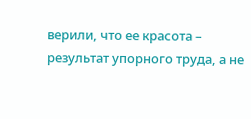верили, что ее красота – результат упорного труда, а не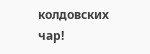колдовских чар!